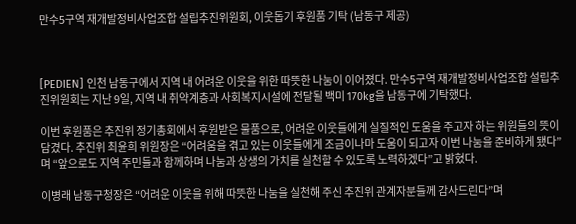만수5구역 재개발정비사업조합 설립추진위원회, 이웃돕기 후원품 기탁 (남동구 제공)



[PEDIEN] 인천 남동구에서 지역 내 어려운 이웃을 위한 따뜻한 나눔이 이어졌다. 만수5구역 재개발정비사업조합 설립추진위원회는 지난 9일, 지역 내 취약계층과 사회복지시설에 전달될 백미 170kg을 남동구에 기탁했다.

이번 후원품은 추진위 정기총회에서 후원받은 물품으로, 어려운 이웃들에게 실질적인 도움을 주고자 하는 위원들의 뜻이 담겼다. 추진위 최윤희 위원장은 “어려움을 겪고 있는 이웃들에게 조금이나마 도움이 되고자 이번 나눔을 준비하게 됐다”며 “앞으로도 지역 주민들과 함께하며 나눔과 상생의 가치를 실천할 수 있도록 노력하겠다”고 밝혔다.

이병래 남동구청장은 “어려운 이웃을 위해 따뜻한 나눔을 실천해 주신 추진위 관계자분들께 감사드린다”며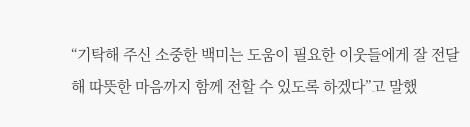“기탁해 주신 소중한 백미는 도움이 필요한 이웃들에게 잘 전달해 따뜻한 마음까지 함께 전할 수 있도록 하겠다”고 말했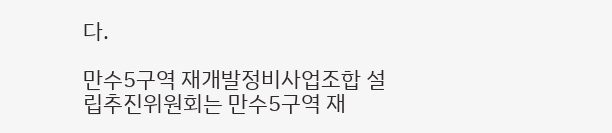다.

만수5구역 재개발정비사업조합 설립추진위원회는 만수5구역 재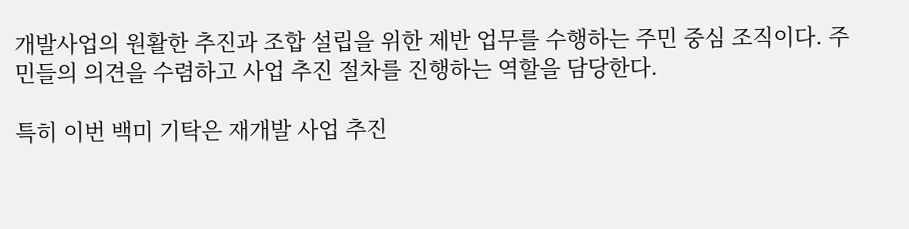개발사업의 원활한 추진과 조합 설립을 위한 제반 업무를 수행하는 주민 중심 조직이다. 주민들의 의견을 수렴하고 사업 추진 절차를 진행하는 역할을 담당한다.

특히 이번 백미 기탁은 재개발 사업 추진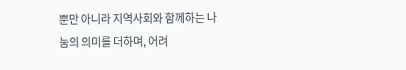뿐만 아니라 지역사회와 함께하는 나눔의 의미를 더하며, 어려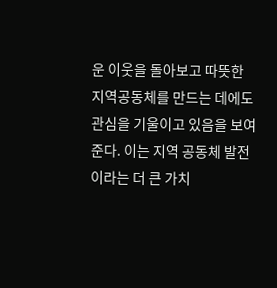운 이웃을 돌아보고 따뜻한 지역공동체를 만드는 데에도 관심을 기울이고 있음을 보여준다. 이는 지역 공동체 발전이라는 더 큰 가치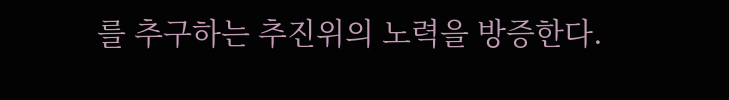를 추구하는 추진위의 노력을 방증한다.